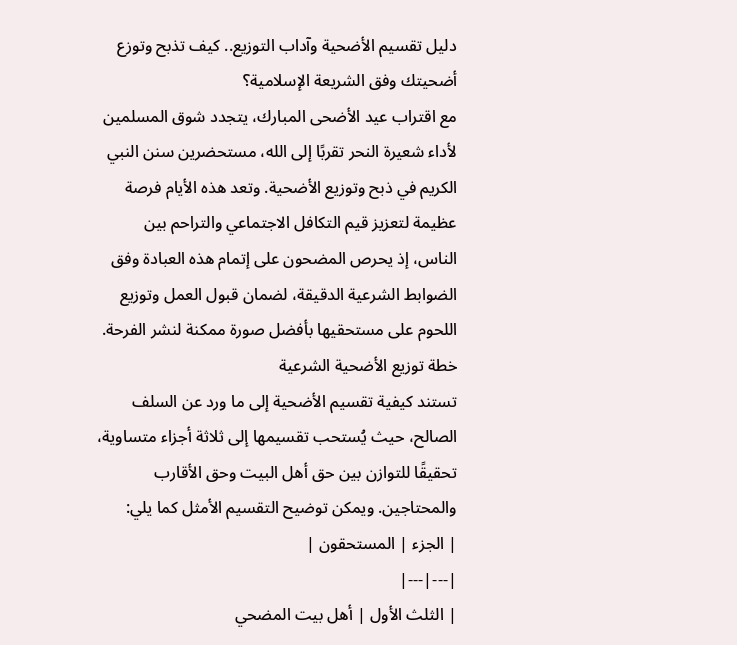دليل تقسيم الأضحية وآداب التوزيع.. كيف تذبح وتوزع أضحيتك وفق الشريعة الإسلامية؟
مع اقتراب عيد الأضحى المبارك، يتجدد شوق المسلمين لأداء شعيرة النحر تقربًا إلى الله، مستحضرين سنن النبي الكريم في ذبح وتوزيع الأضحية. وتعد هذه الأيام فرصة عظيمة لتعزيز قيم التكافل الاجتماعي والتراحم بين الناس، إذ يحرص المضحون على إتمام هذه العبادة وفق الضوابط الشرعية الدقيقة، لضمان قبول العمل وتوزيع اللحوم على مستحقيها بأفضل صورة ممكنة لنشر الفرحة.
خطة توزيع الأضحية الشرعية
تستند كيفية تقسيم الأضحية إلى ما ورد عن السلف الصالح، حيث يُستحب تقسيمها إلى ثلاثة أجزاء متساوية، تحقيقًا للتوازن بين حق أهل البيت وحق الأقارب والمحتاجين. ويمكن توضيح التقسيم الأمثل كما يلي:
| الجزء | المستحقون |
|---|---|
| الثلث الأول | أهل بيت المضحي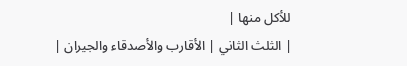للأكل منها |
| الثلث الثاني | الأقارب والأصدقاء والجيران |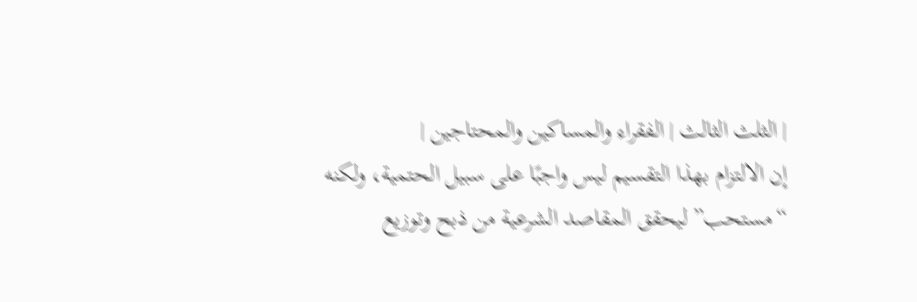| الثلث الثالث | الفقراء والمساكين والمحتاجين |
إن الالتزام بهذا التقسيم ليس واجبًا على سبيل الحتمية، ولكنه “مستحب” ليحقق المقاصد الشرعية من ذبح وتوزيع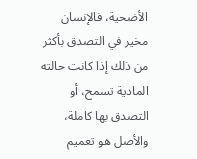الأضحية، فالإنسان مخير في التصدق بأكثر من ذلك إذا كانت حالته المادية تسمح، أو التصدق بها كاملة، والأصل هو تعميم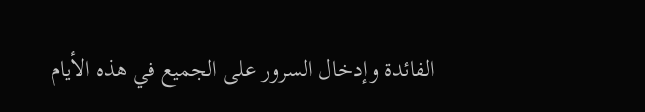الفائدة وإدخال السرور على الجميع في هذه الأيام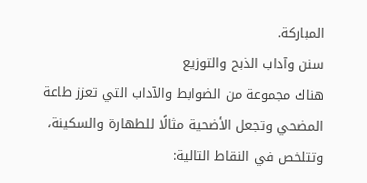المباركة.
سنن وآداب الذبح والتوزيع
هناك مجموعة من الضوابط والآداب التي تعزز طاعة المضحي وتجعل الأضحية مثالًا للطهارة والسكينة، وتتلخص في النقاط التالية: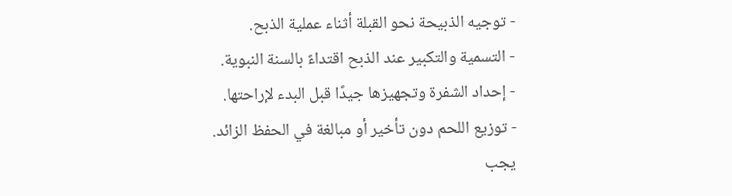- توجيه الذبيحة نحو القبلة أثناء عملية الذبح.
- التسمية والتكبير عند الذبح اقتداءً بالسنة النبوية.
- إحداد الشفرة وتجهيزها جيدًا قبل البدء لإراحتها.
- توزيع اللحم دون تأخير أو مبالغة في الحفظ الزائد.
يجب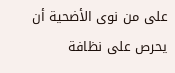على من نوى الأضحية أن يحرص على نظافة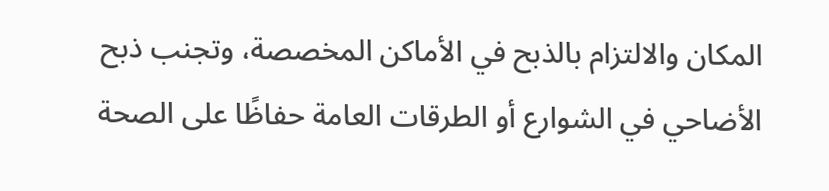المكان والالتزام بالذبح في الأماكن المخصصة، وتجنب ذبح الأضاحي في الشوارع أو الطرقات العامة حفاظًا على الصحة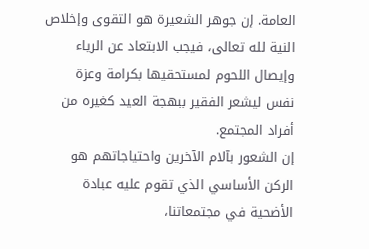العامة. إن جوهر الشعيرة هو التقوى وإخلاص النية لله تعالى، فيجب الابتعاد عن الرياء وإيصال اللحوم لمستحقيها بكرامة وعزة نفس ليشعر الفقير ببهجة العيد كغيره من أفراد المجتمع.
إن الشعور بآلام الآخرين واحتياجاتهم هو الركن الأساسي الذي تقوم عليه عبادة الأضحية في مجتمعاتنا،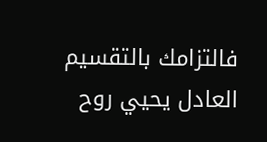فالتزامك بالتقسيم العادل يحيي روح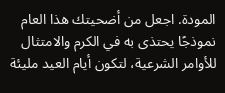المودة. اجعل من أضحيتك هذا العام نموذجًا يحتذى به في الكرم والامتثال للأوامر الشرعية، لتكون أيام العيد مليئة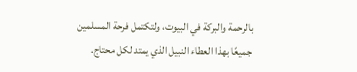بالرحمة والبركة في البيوت، ولتكتمل فرحة المسلمين جميعًا بهذا العطاء النبيل الذي يمتد لكل محتاج.